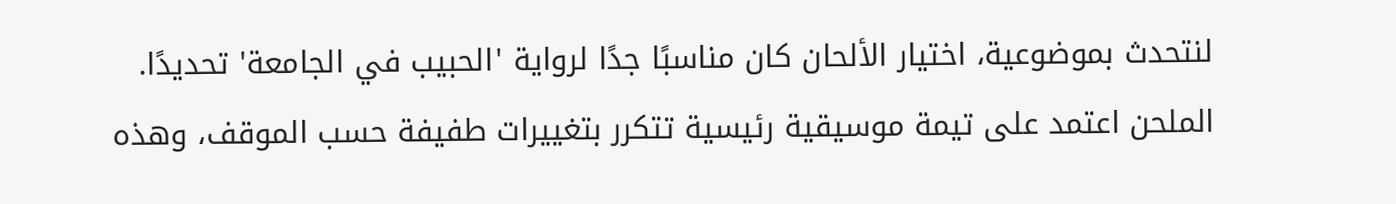لنتحدث بموضوعية، اختيار الألحان كان مناسبًا جدًا لرواية 'الحبيب في الجامعة' تحديدًا. الملحن اعتمد على تيمة موسيقية رئيسية تتكرر بتغييرات طفيفة حسب الموقف، وهذه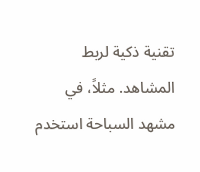تقنية ذكية لربط المشاهد. مثلاً، في مشهد السباحة استخدم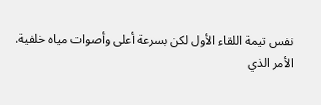نفس تيمة اللقاء الأول لكن بسرعة أعلى وأصوات مياه خلفية.
الأمر الذي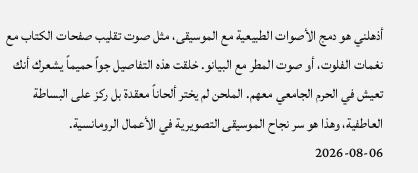أذهلني هو دمج الأصوات الطبيعية مع الموسيقى، مثل صوت تقليب صفحات الكتاب مع نغمات الفلوت، أو صوت المطر مع البيانو. خلقت هذه التفاصيل جواً حميماً يشعرك أنك تعيش في الحرم الجامعي معهم. الملحن لم يختر ألحاناً معقدة بل ركز على البساطة العاطفية، وهذا هو سر نجاح الموسيقى التصويرية في الأعمال الرومانسية.
2026-08-06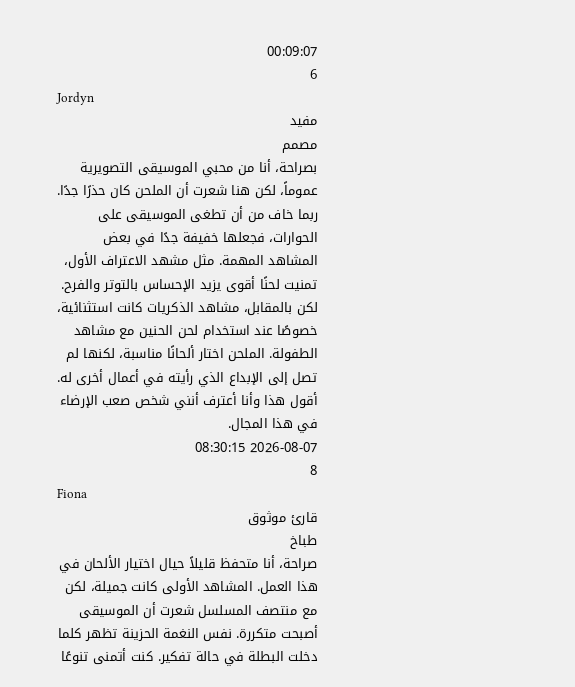00:09:07
6
Jordyn
مفيد
مصمم
بصراحة، أنا من محبي الموسيقى التصويرية عموماً، لكن هنا شعرت أن الملحن كان حذرًا جدًا. ربما خاف من أن تطغى الموسيقى على الحوارات، فجعلها خفيفة جدًا في بعض المشاهد المهمة. مثل مشهد الاعتراف الأول، تمنيت لحنًا أقوى يزيد الإحساس بالتوتر والفرح. لكن بالمقابل، مشاهد الذكريات كانت استثنائية، خصوصًا عند استخدام لحن الحنين مع مشاهد الطفولة. الملحن اختار ألحانًا مناسبة، لكنها لم تصل إلى الإبداع الذي رأيته في أعمال أخرى له. أقول هذا وأنا أعترف أنني شخص صعب الإرضاء في هذا المجال.
2026-08-07 08:30:15
8
Fiona
قارئ موثوق
طباخ
صراحة، أنا متحفظ قليلاً حيال اختيار الألحان في هذا العمل. المشاهد الأولى كانت جميلة، لكن مع منتصف المسلسل شعرت أن الموسيقى أصبحت متكررة. نفس النغمة الحزينة تظهر كلما دخلت البطلة في حالة تفكير. كنت أتمنى تنوعًا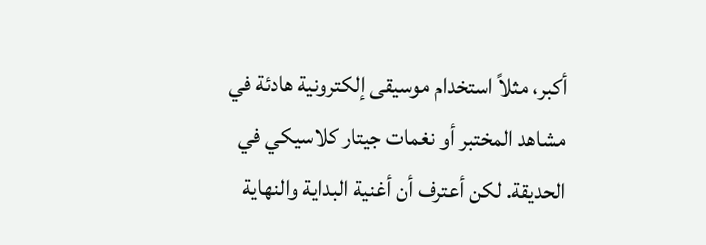أكبر، مثلاً استخدام موسيقى إلكترونية هادئة في مشاهد المختبر أو نغمات جيتار كلاسيكي في الحديقة. لكن أعترف أن أغنية البداية والنهاية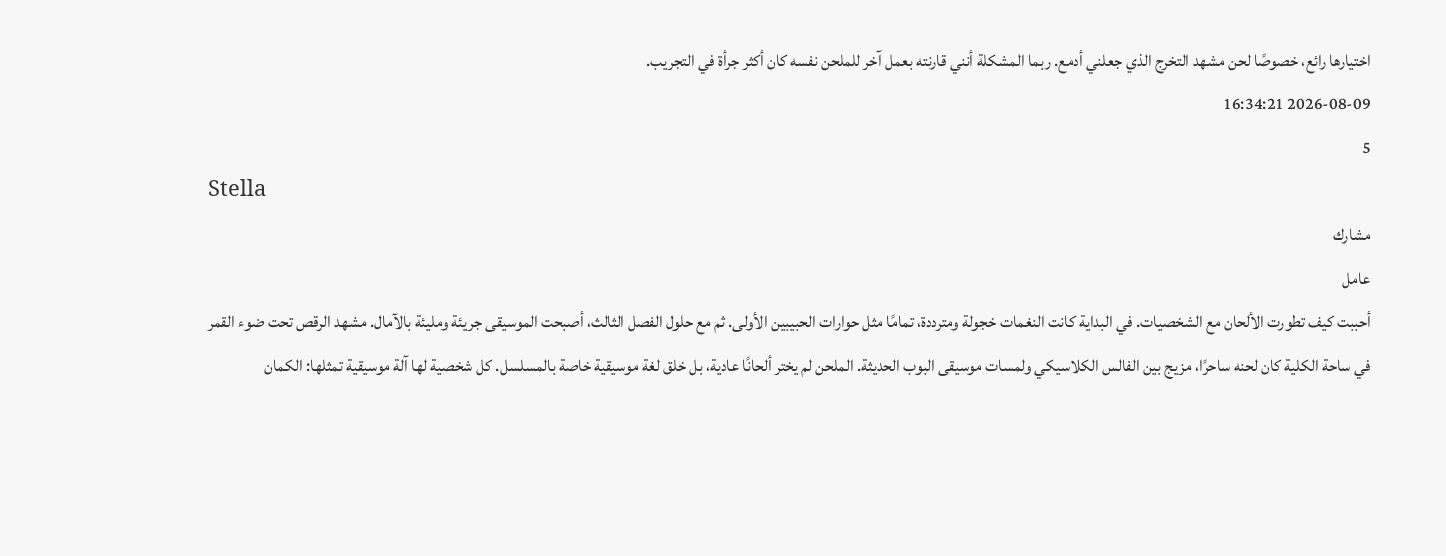اختيارها رائع، خصوصًا لحن مشهد التخرج الذي جعلني أدمع. ربما المشكلة أنني قارنته بعمل آخر للملحن نفسه كان أكثر جرأة في التجريب.
2026-08-09 16:34:21
5
Stella
مشارك
عامل
أحببت كيف تطورت الألحان مع الشخصيات. في البداية كانت النغمات خجولة ومترددة، تمامًا مثل حوارات الحبيبين الأولى. ثم مع حلول الفصل الثالث، أصبحت الموسيقى جريئة ومليئة بالآمال. مشهد الرقص تحت ضوء القمر في ساحة الكلية كان لحنه ساحرًا، مزيج بين الفالس الكلاسيكي ولمسات موسيقى البوب الحديثة. الملحن لم يختر ألحانًا عادية، بل خلق لغة موسيقية خاصة بالمسلسل. كل شخصية لها آلة موسيقية تمثلها: الكمان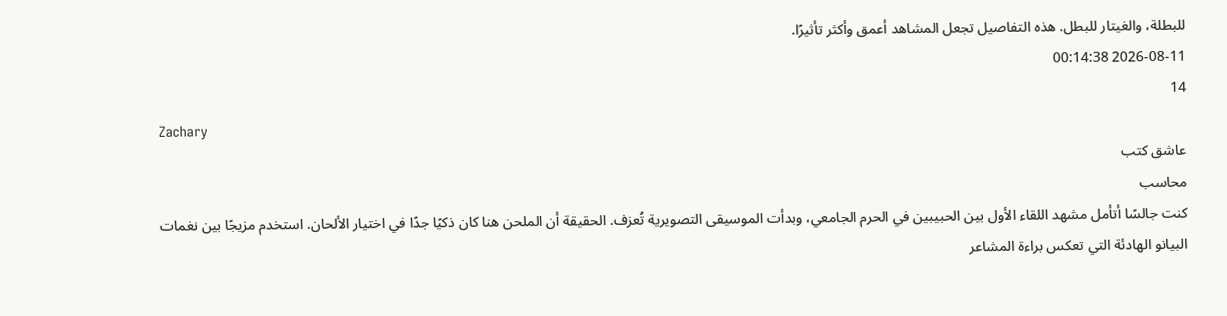للبطلة، والغيتار للبطل. هذه التفاصيل تجعل المشاهد أعمق وأكثر تأثيرًا.
2026-08-11 00:14:38
14
Zachary
عاشق كتب
محاسب
كنت جالسًا أتأمل مشهد اللقاء الأول بين الحبيبين في الحرم الجامعي، وبدأت الموسيقى التصويرية تُعزف. الحقيقة أن الملحن هنا كان ذكيًا جدًا في اختيار الألحان. استخدم مزيجًا بين نغمات البيانو الهادئة التي تعكس براءة المشاعر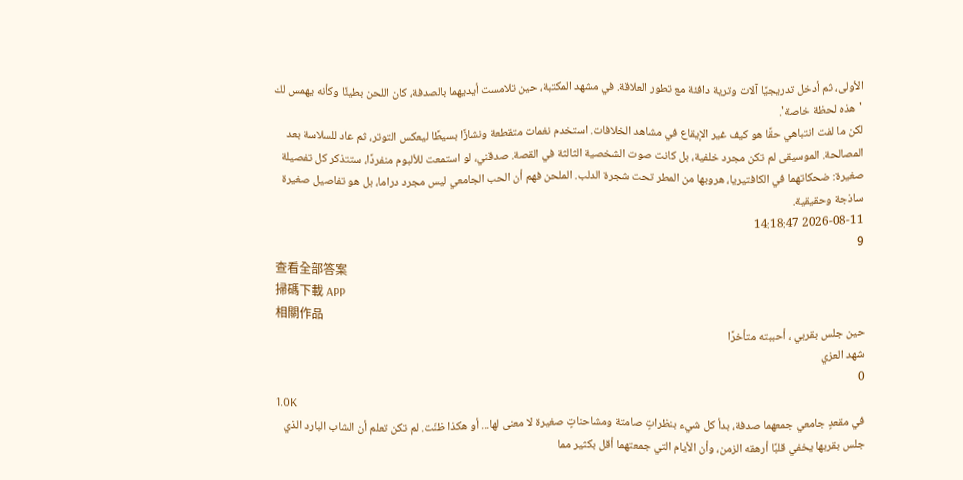الأولى، ثم أدخل تدريجيًا آلات وترية دافئة مع تطور العلاقة. في مشهد المكتبة، حين تلامست أيديهما بالصدفة، كان اللحن بطيئًا وكأنه يهمس لك 'هذه لحظة خاصة'.
لكن ما لفت انتباهي حقًا هو كيف غير الإيقاع في مشاهد الخلافات. استخدم نغمات متقطعة ونشازًا بسيطًا ليعكس التوتر، ثم عاد للسلاسة بعد المصالحة. الموسيقى لم تكن مجرد خلفية، بل كانت صوت الشخصية الثالثة في القصة. صدقني، لو استمعت للألبوم منفردًا، ستتذكر كل تفصيلة صغيرة: ضحكاتهما في الكافتيريا، هروبها من المطر تحت شجرة الدلب. الملحن فهم أن الحب الجامعي ليس مجرد دراما، بل هو تفاصيل صغيرة ساذجة وحقيقية.
2026-08-11 14:18:47
9
查看全部答案
掃碼下載 APP
相關作品
حين جلس بقربي ، أحببته متأخرًا
شهد العزي
0
1.0K
في مقعدٍ جامعي جمعهما صدفة، بدأ كل شيء بنظراتٍ صامتة ومشاحناتٍ صغيرة لا معنى لها... أو هكذا ظنّت. لم تكن تعلم أن الشاب البارد الذي جلس بقربها يخفي قلبًا أرهقه الزمن، وأن الأيام التي جمعتهما أقل بكثير مما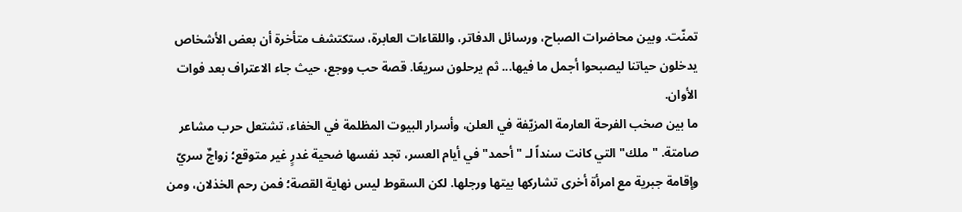تمنّت. وبين محاضرات الصباح، ورسائل الدفاتر، واللقاءات العابرة، ستكتشف متأخرة أن بعض الأشخاص يدخلون حياتنا ليصبحوا أجمل ما فيها... ثم يرحلون سريعًا. قصة حب ووجع، حيث جاء الاعتراف بعد فوات الأوان.
ما بين صخب الفرحة العارمة المزيّفة في العلن، وأسرار البيوت المظلمة في الخفاء، تشتعل حرب مشاعر صامتة. "ملك" التي كانت سنداً لـ "أحمد" في أيام العسر، تجد نفسها ضحية غدرٍ غير متوقع؛ زواجٌ سريّ وإقامة جبرية مع امرأة أخرى تشاركها بيتها ورجلها. لكن السقوط ليس نهاية القصة؛ فمن رحم الخذلان، ومن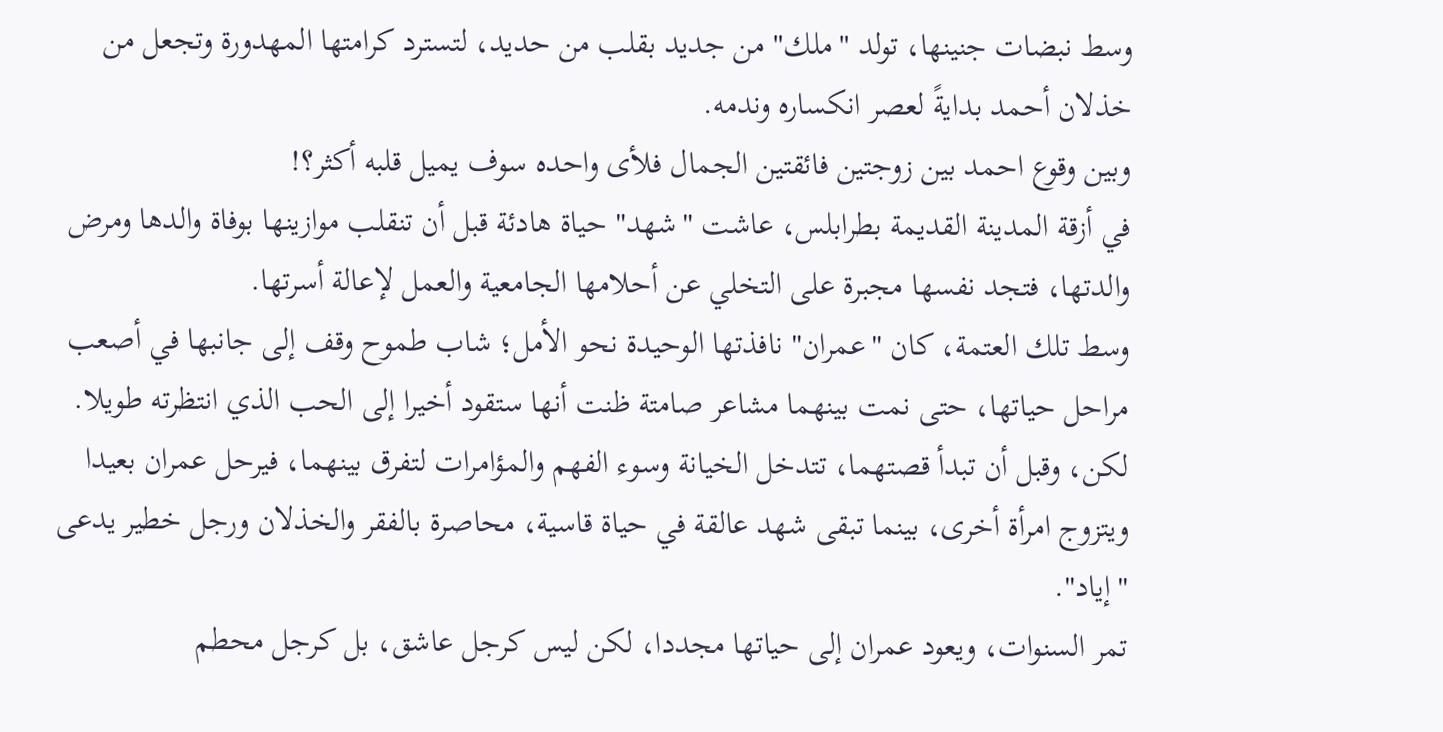وسط نبضات جنينها، تولد "ملك" من جديد بقلب من حديد، لتسترد كرامتها المهدورة وتجعل من خذلان أحمد بدايةً لعصر انكساره وندمه.
وبين وقوع احمد بين زوجتين فائقتين الجمال فلأى واحده سوف يميل قلبه أكثر؟!
في أزقة المدينة القديمة بطرابلس، عاشت "شهد" حياة هادئة قبل أن تنقلب موازينها بوفاة والدها ومرض والدتها، فتجد نفسها مجبرة على التخلي عن أحلامها الجامعية والعمل لإعالة أسرتها.
وسط تلك العتمة، كان "عمران" نافذتها الوحيدة نحو الأمل؛ شاب طموح وقف إلى جانبها في أصعب مراحل حياتها، حتى نمت بينهما مشاعر صامتة ظنت أنها ستقود أخيرا إلى الحب الذي انتظرته طويلا.
لكن، وقبل أن تبدأ قصتهما، تتدخل الخيانة وسوء الفهم والمؤامرات لتفرق بينهما، فيرحل عمران بعيدا ويتزوج امرأة أخرى، بينما تبقى شهد عالقة في حياة قاسية، محاصرة بالفقر والخذلان ورجل خطير يدعى "إياد".
تمر السنوات، ويعود عمران إلى حياتها مجددا، لكن ليس كرجل عاشق، بل كرجل محطم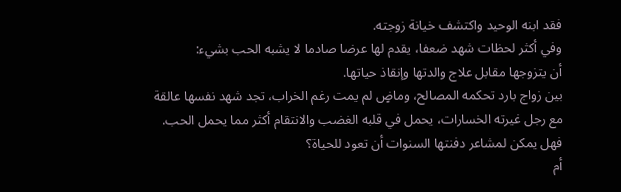فقد ابنه الوحيد واكتشف خيانة زوجته.
وفي أكثر لحظات شهد ضعفا، يقدم لها عرضا صادما لا يشبه الحب بشيء:
أن يتزوجها مقابل علاج والدتها وإنقاذ حياتها.
بين زواج بارد تحكمه المصالح، وماضٍ لم يمت رغم الخراب، تجد شهد نفسها عالقة مع رجل غيرته الخسارات، يحمل في قلبه الغضب والانتقام أكثر مما يحمل الحب.
فهل يمكن لمشاعر دفنتها السنوات أن تعود للحياة؟
أم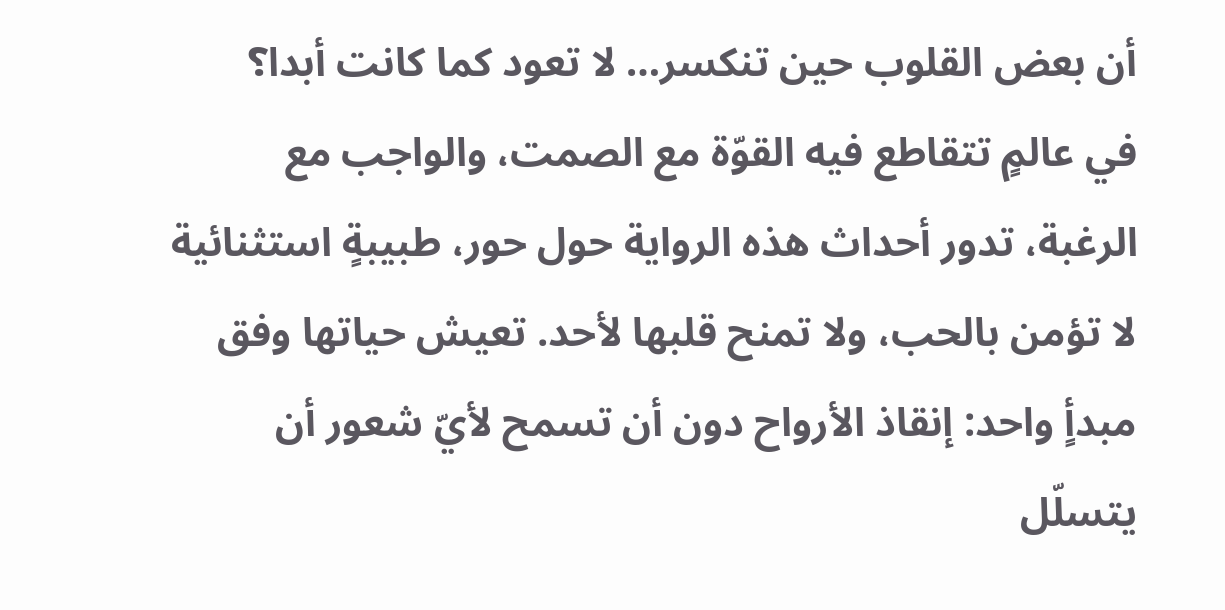أن بعض القلوب حين تنكسر… لا تعود كما كانت أبدا؟
في عالمٍ تتقاطع فيه القوّة مع الصمت، والواجب مع الرغبة، تدور أحداث هذه الرواية حول حور، طبيبةٍ استثنائية لا تؤمن بالحب، ولا تمنح قلبها لأحد. تعيش حياتها وفق مبدأٍ واحد: إنقاذ الأرواح دون أن تسمح لأيّ شعور أن يتسلّل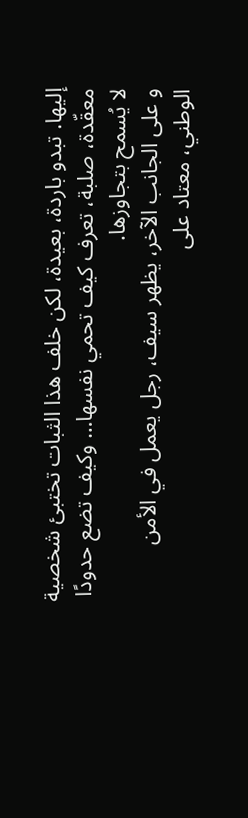إليها. تبدو باردة، بعيدة، لكن خلف هذا الثبات تختبئ شخصية معقّدة، صلبة، تعرف كيف تحمي نفسها… وكيف تضع حدودًا لا يُسمح بتجاوزها.
و على الجانب الآخر، يظهر سيف، رجل يعمل في الأمن الوطني، معتاد على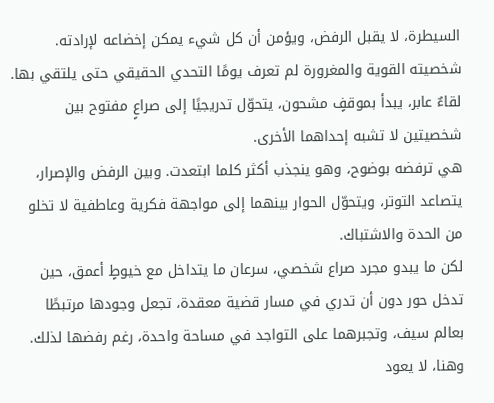السيطرة، لا يقبل الرفض، ويؤمن أن كل شيء يمكن إخضاعه لإرادته. شخصيته القوية والمغرورة لم تعرف يومًا التحدي الحقيقي حتى يلتقي بها.
لقاءٌ عابر، يبدأ بموقفٍ مشحون، يتحوّل تدريجيًا إلى صراعٍ مفتوح بين شخصيتين لا تشبه إحداهما الأخرى.
هي ترفضه بوضوح، وهو ينجذب أكثر كلما ابتعدت. وبين الرفض والإصرار، يتصاعد التوتر، ويتحوّل الحوار بينهما إلى مواجهة فكرية وعاطفية لا تخلو من الحدة والاشتباك.
لكن ما يبدو مجرد صراع شخصي، سرعان ما يتداخل مع خيوطٍ أعمق، حين تدخل حور دون أن تدري في مسار قضية معقدة، تجعل وجودها مرتبطًا بعالم سيف، وتجبرهما على التواجد في مساحة واحدة، رغم رفضها لذلك.
وهنا، لا يعود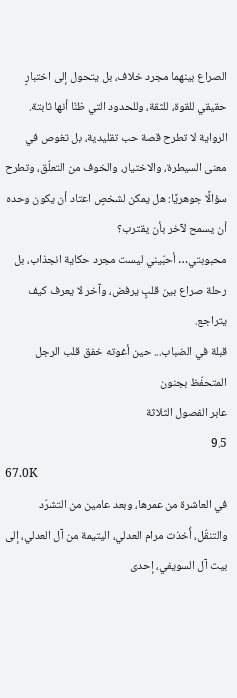الصراع بينهما مجرد خلاف، بل يتحول إلى اختبارٍ حقيقي للقوة، للثقة، وللحدود التي ظنّا أنها ثابتة.
الرواية لا تطرح قصة حب تقليدية، بل تغوص في معنى السيطرة، والاختيار، والخوف من التعلّق، وتطرح سؤالًا جوهريًا: هل يمكن لشخصٍ اعتاد أن يكون وحده أن يسمح لآخر بأن يقترب؟
محبوبتي… أحبّيني ليست مجرد حكاية انجذاب، بل رحلة صراع بين قلبٍ يرفض، وآخر لا يعرف كيف يتراجع.
قبلة في الضباب... حين أغوته خفق قلب الرجل المتحفّظ بجنون
عابر الفصول الثلاثة
9.5
67.0K
في العاشرة من عمرها، وبعد عامين من التشرّد والتنقّل، أُخذت مرام العدلي، اليتيمة من آل العدلي، إلى بيت آل السويفي، إحدى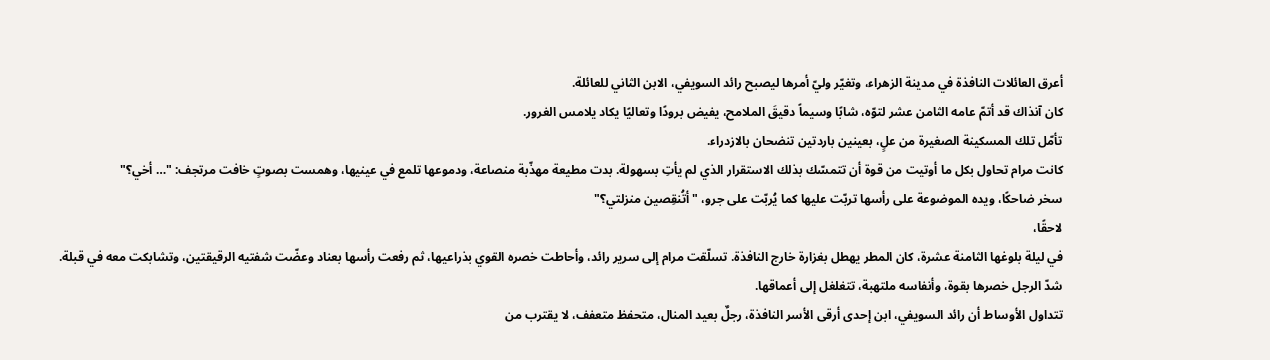أعرق العائلات النافذة في مدينة الزهراء، وتغيّر وليّ أمرها ليصبح رائد السويفي، الابن الثاني للعائلة.
كان آنذاك قد أتمّ عامه الثامن عشر لتوّه، شابًا وسيماً دقيقَ الملامح، يفيض برودًا وتعاليًا يكاد يلامس الغرور.
تأمّل تلك المسكينة الصغيرة من علٍ، بعينين باردتين تنضحان بالازدراء.
كانت مرام تحاول بكل ما أوتيت من قوة أن تتمسّك بذلك الاستقرار الذي لم يأتِ بسهولة. بدت مطيعة مهذّبة منصاعة، ودموعها تلمع في عينيها، وهمست بصوتٍ خافت مرتجف: "… أخي؟"
سخر ضاحكًا، ويده الموضوعة على رأسها تربّت عليها كما يُربّت على جرو، "أتُنقِصين منزلتي؟"
لاحقًا،
في ليلة بلوغها الثامنة عشرة، كان المطر يهطل بغزارة خارج النافذة. تسلّقت مرام إلى سرير رائد، وأحاطت خصره القوي بذراعيها، ثم رفعت رأسها بعناد وعضّت شفتيه الرقيقتين، وتشابكت معه في قبلة.
شدّ الرجل خصرها بقوة، وأنفاسه ملتهبة، تتغلغل إلى أعماقها.
تتداول الأوساط أن رائد السويفي، ابن إحدى أرقى الأسر النافذة، رجلٌ بعيد المنال، متحفظ متعفف، لا يقترب من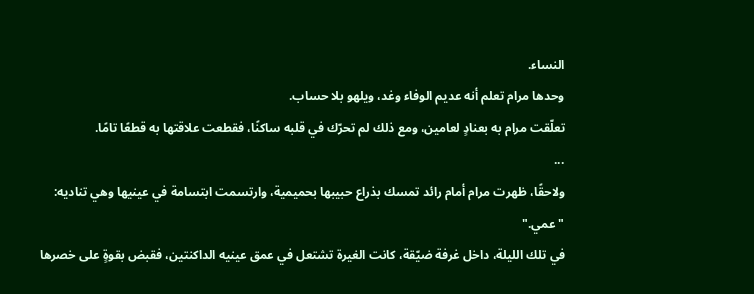النساء.
وحدها مرام تعلم أنه عديم الوفاء وغد، ويلهو بلا حساب.
تعلّقت مرام به بعنادٍ لعامين، ومع ذلك لم تحرّك في قلبه ساكنًا، فقطعت علاقتها به قطعًا تامًا.
...
ولاحقًا، ظهرت مرام أمام رائد تمسك بذراع حبيبها بحميمية، وارتسمت ابتسامة في عينيها وهي تناديه: "عمي."
في تلك الليلة، داخل غرفة ضيّقة، كانت الغيرة تشتعل في عمق عينيه الداكنتين، فقبض بقوةٍ على خصرها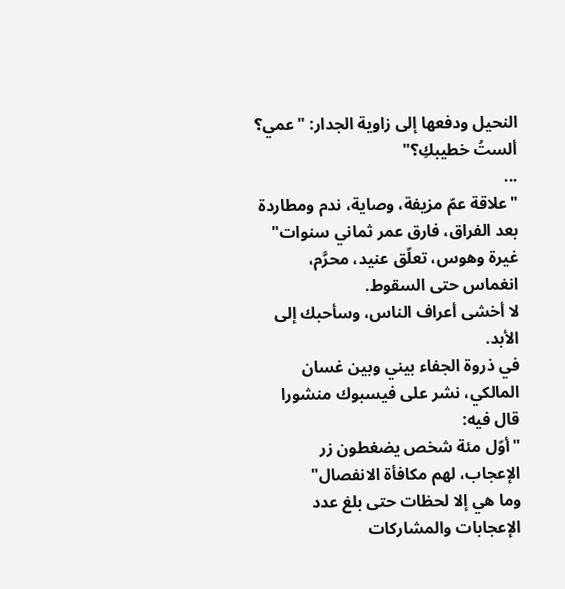النحيل ودفعها إلى زاوية الجدار: "عمي؟ ألستُ خطيبكِ؟"
...
"علاقة عمّ مزيفة، وصاية، ندم ومطاردة بعد الفراق، فارق عمر ثماني سنوات"
غيرة وهوس، تعلّق عنيد، محرَّم، انغماس حتى السقوط.
لا أخشى أعراف الناس، وسأحبك إلى الأبد.
في ذروة الجفاء بيني وبين غسان المالكي، نشر على فيسبوك منشورا قال فيه:
"أوّل مئة شخص يضغطون زر الإعجاب، لهم مكافأة الانفصال"
وما هي إلا لحظات حتى بلغ عدد الإعجابات والمشاركات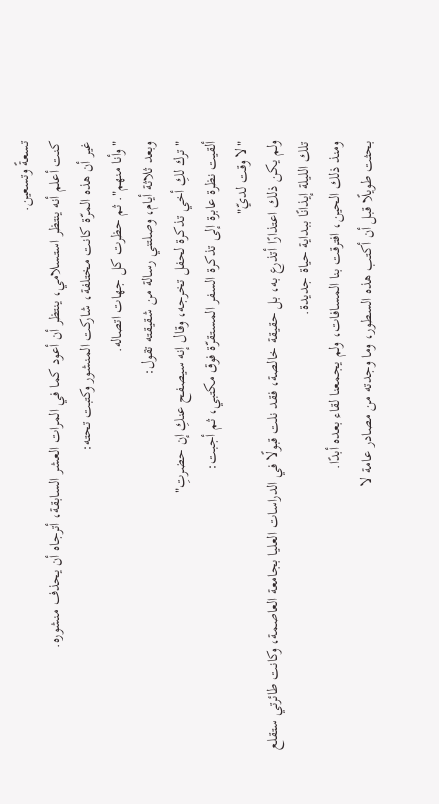تسعةً وتسعين.
كنت أعلم أنه ينتظر استسلامي، ينتظر أن أعود كما في المرات العشر السابقة، أترجاه أن يحذف منشوره.
غير أن هذه المرّة كانت مختلفة، شاركت المنشور وكتبت تحته:
"وأنا منهم". ثم حظرت كل جهات اتصاله.
وبعد ثلاثة أيام، وصلتني رسالة من شقيقته تقول:
"ترك لكِ أخي تذكرة لحفل تخرجه، وقال إنه سيصفح عنكِ إن حضرتِ"
ألقيت نظرة عابرة إلى تذكرة السفر المستقرّة فوق مكتبي، ثم أجبت:
"لا وقت لديّ"
ولم يكن ذلك اعتذارًا أتذرع به، بل حقيقة خالصة، فقد نلت قبولًا في الدراسات العليا بجامعة العاصمة، وكانت طائرتي ستقلع تلك الليلة إيذانًا ببداية حياة جديدة.
ومنذ ذلك الحين، افترقت بنا المسافات، ولم يجمعنا لقاء بعده أبدًا.
بحثت طويلًا قبل أن أكتب هذه السطور، وما وجدته من مصادر عامة لا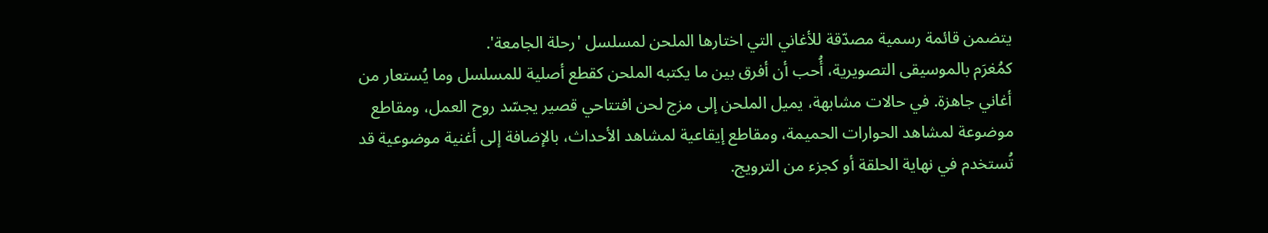يتضمن قائمة رسمية مصدّقة للأغاني التي اختارها الملحن لمسلسل 'رحلة الجامعة'.
كمُغرَم بالموسيقى التصويرية، أُحب أن أفرق بين ما يكتبه الملحن كقطع أصلية للمسلسل وما يُستعار من أغاني جاهزة. في حالات مشابهة، يميل الملحن إلى مزج لحن افتتاحي قصير يجسّد روح العمل، ومقاطع موضوعة لمشاهد الحوارات الحميمة، ومقاطع إيقاعية لمشاهد الأحداث، بالإضافة إلى أغنية موضوعية قد تُستخدم في نهاية الحلقة أو كجزء من الترويج.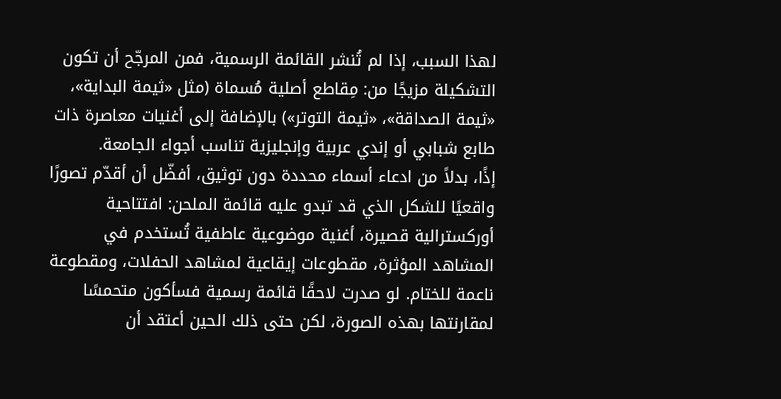لهذا السبب، إذا لم تُنشر القائمة الرسمية، فمن المرجّح أن تكون التشكيلة مزيجًا من: مِقاطع أصلية مُسماة (مثل «ثيمة البداية»، «ثيمة الصداقة»، «ثيمة التوتر») بالإضافة إلى أغنيات معاصرة ذات طابع شبابي أو إندي عربية وإنجليزية تناسب أجواء الجامعة.
إذًا، بدلاً من ادعاء أسماء محددة دون توثيق، أفضّل أن أقدّم تصورًا واقعيًا للشكل الذي قد تبدو عليه قائمة الملحن: افتتاحية أوركسترالية قصيرة، أغنية موضوعية عاطفية تُستخدم في المشاهد المؤثرة، مقطوعات إيقاعية لمشاهد الحفلات، ومقطوعة ناعمة للختام. لو صدرت لاحقًا قائمة رسمية فسأكون متحمسًا لمقارنتها بهذه الصورة، لكن حتى ذلك الحين أعتقد أن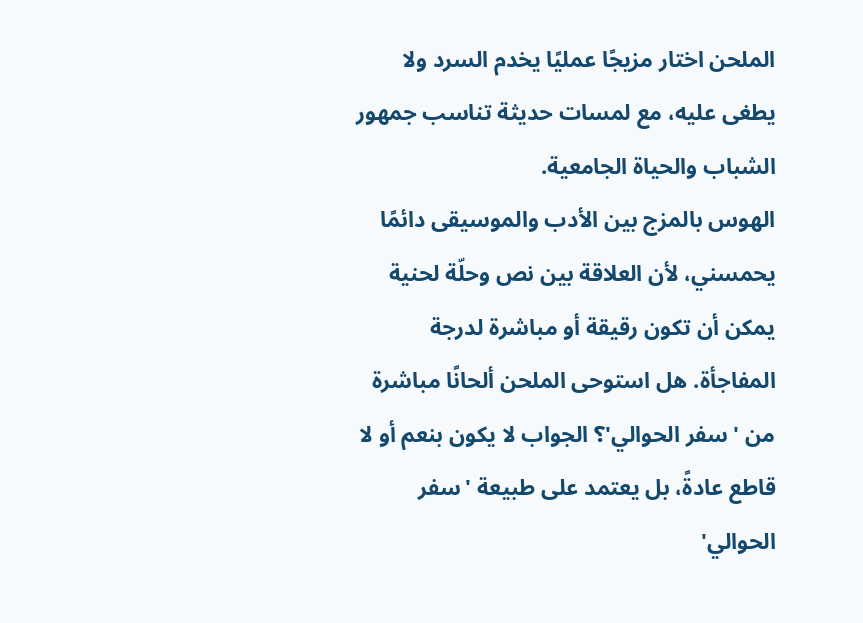الملحن اختار مزيجًا عمليًا يخدم السرد ولا يطغى عليه، مع لمسات حديثة تناسب جمهور الشباب والحياة الجامعية.
الهوس بالمزج بين الأدب والموسيقى دائمًا يحمسني، لأن العلاقة بين نص وحلّة لحنية يمكن أن تكون رقيقة أو مباشرة لدرجة المفاجأة. هل استوحى الملحن ألحانًا مباشرة من 'سفر الحوالي'؟ الجواب لا يكون بنعم أو لا قاطع عادةً، بل يعتمد على طبيعة 'سفر الحوالي'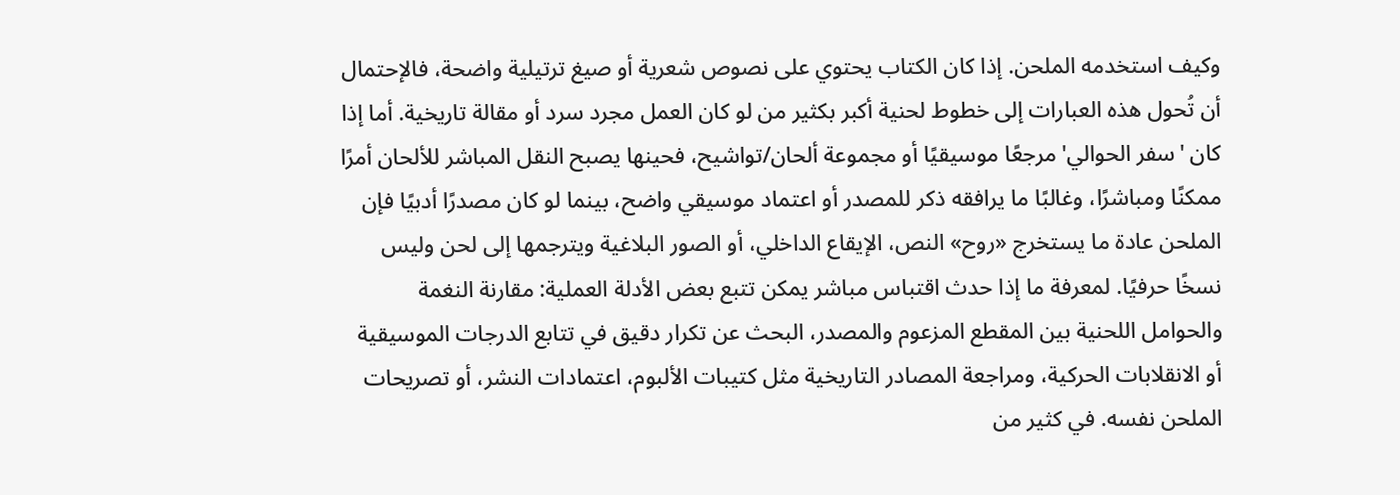وكيف استخدمه الملحن. إذا كان الكتاب يحتوي على نصوص شعرية أو صيغ ترتيلية واضحة، فالإحتمال أن تُحول هذه العبارات إلى خطوط لحنية أكبر بكثير من لو كان العمل مجرد سرد أو مقالة تاريخية. أما إذا كان 'سفر الحوالي' مرجعًا موسيقيًا أو مجموعة ألحان/تواشيح، فحينها يصبح النقل المباشر للألحان أمرًا ممكنًا ومباشرًا، وغالبًا ما يرافقه ذكر للمصدر أو اعتماد موسيقي واضح، بينما لو كان مصدرًا أدبيًا فإن الملحن عادة ما يستخرج «روح» النص، الإيقاع الداخلي، أو الصور البلاغية ويترجمها إلى لحن وليس نسخًا حرفيًا. لمعرفة ما إذا حدث اقتباس مباشر يمكن تتبع بعض الأدلة العملية: مقارنة النغمة والحوامل اللحنية بين المقطع المزعوم والمصدر، البحث عن تكرار دقيق في تتابع الدرجات الموسيقية أو الانقلابات الحركية، ومراجعة المصادر التاريخية مثل كتيبات الألبوم، اعتمادات النشر، أو تصريحات الملحن نفسه. في كثير من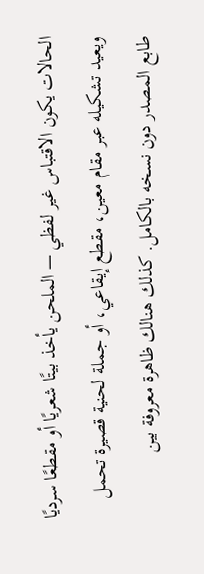الحالات يكون الاقتباس غير لفظي — الملحن يأخذ بيتًا شعريًا أو مقطعًا سرديًا ويعيد تشكيله عبر مقام معين، مقطع إيقاعي، أو جملة لحنية قصيرة تحمل طابع المصدر دون نسخه بالكامل. كذلك هنالك ظاهرة معروفة بين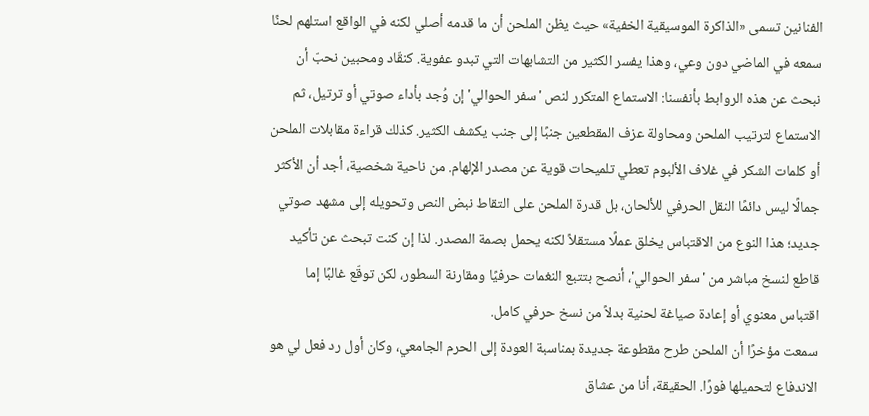الفنانين تسمى «الذاكرة الموسيقية الخفية» حيث يظن الملحن أن ما قدمه أصلي لكنه في الواقع استلهم لحنًا سمعه في الماضي دون وعي، وهذا يفسر الكثير من التشابهات التي تبدو عفوية. كنقّاد ومحبين نحبّ أن نبحث عن هذه الروابط بأنفسنا: الاستماع المتكرر لنص 'سفر الحوالي' إن وُجد بأداء صوتي أو ترتيل، ثم الاستماع لترتيب الملحن ومحاولة عزف المقطعين جنبًا إلى جنب يكشف الكثير. كذلك قراءة مقابلات الملحن أو كلمات الشكر في غلاف الألبوم تعطي تلميحات قوية عن مصدر الإلهام. من ناحية شخصية، أجد أن الأكثر جمالًا ليس دائمًا النقل الحرفي للألحان، بل قدرة الملحن على التقاط نبض النص وتحويله إلى مشهد صوتي جديد؛ هذا النوع من الاقتباس يخلق عملًا مستقلاً لكنه يحمل بصمة المصدر. لذا إن كنت تبحث عن تأكيد قاطع لنسخ مباشر من 'سفر الحوالي'، أنصح بتتبع النغمات حرفيًا ومقارنة السطور، لكن توقّع غالبًا إما اقتباس معنوي أو إعادة صياغة لحنية بدلاً من نسخ حرفي كامل.
سمعت مؤخرًا أن الملحن طرح مقطوعة جديدة بمناسبة العودة إلى الحرم الجامعي، وكان أول رد فعل لي هو الاندفاع لتحميلها فورًا. الحقيقة، أنا من عشاق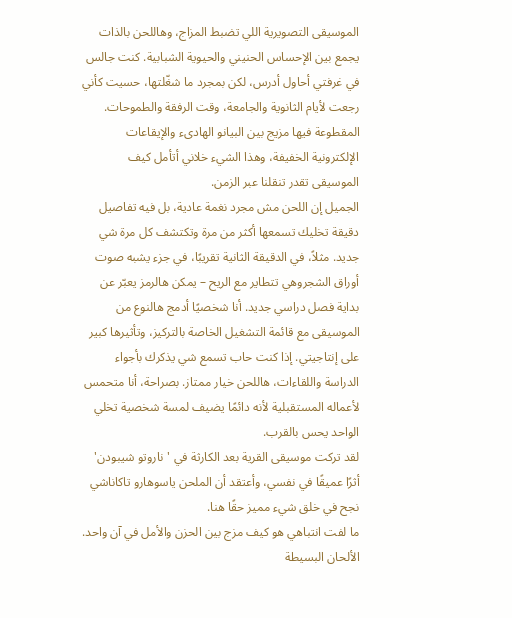الموسيقى التصويرية اللي تضبط المزاج، وهاللحن بالذات يجمع بين الإحساس الحنيني والحيوية الشبابية. كنت جالس في غرفتي أحاول أدرس، لكن بمجرد ما شغّلتها، حسيت كأني رجعت لأيام الثانوية والجامعة، وقت الرفقة والطموحات. المقطوعة فيها مزيج بين البيانو الهادىء والإيقاعات الإلكترونية الخفيفة، وهذا الشيء خلاني أتأمل كيف الموسيقى تقدر تنقلنا عبر الزمن.
الجميل إن اللحن مش مجرد نغمة عادية، بل فيه تفاصيل دقيقة تخليك تسمعها أكثر من مرة وتكتشف كل مرة شي جديد. مثلاً، في الدقيقة الثانية تقريبًا، في جزء يشبه صوت أوراق الشجروهي تتطاير مع الريح – يمكن هالرمز يعبّر عن بداية فصل دراسي جديد. أنا شخصيًا أدمج هالنوع من الموسيقى مع قائمة التشغيل الخاصة بالتركيز، وتأثيرها كبير على إنتاجيتي. إذا كنت حاب تسمع شي يذكرك بأجواء الدراسة واللقاءات، هاللحن خيار ممتاز. بصراحة، أنا متحمس لأعماله المستقبلية لأنه دائمًا يضيف لمسة شخصية تخلي الواحد يحس بالقرب.
لقد تركت موسيقى القرية بعد الكارثة في 'ناروتو شيبودن' أثرًا عميقًا في نفسي، وأعتقد أن الملحن ياسوهارو تاكاناشي نجح في خلق شيء مميز حقًا هنا.
ما لفت انتباهي هو كيف مزج بين الحزن والأمل في آن واحد. الألحان البسيطة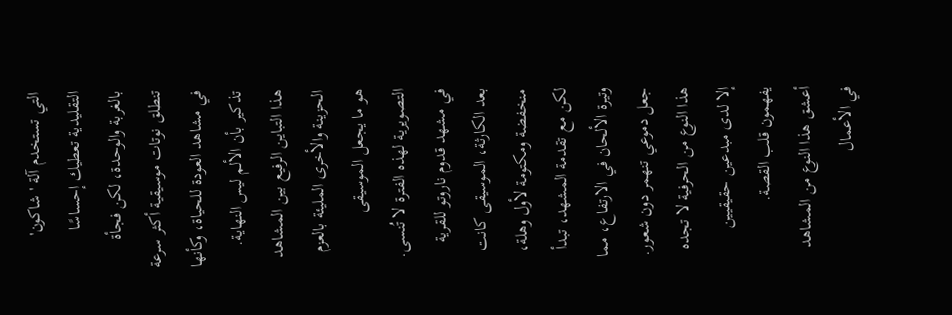التي تستخدم آلة 'شاكون' التقليدية تعطيك إحساسًا بالغربة والوحدة، لكن فجأة تنطلق نوتات موسيقية أكثر سرعة في مشاهد العودة للحياة، وكأنها تذكير بأن الألم ليس النهاية. هذا التباين الرفيع بين المشاهد الحزينة والأخرى المليئة بالعزم هو ما يجعل الموسيقى التصويرية لهذه الفترة لا تُنسى. في مشهد قدوم ناروتو للقرية بعد الكارثة، الموسيقى كانت منخفضة ومكتومة لأول وهلة، لكن مع تقدمة المشهد، تبدأ وتيرة الألحان في الارتفاع، مما جعل دموعي تنهمر دون شعور. هذا النوع من الحرفية لا تجده إلا لدى مبدعين حقيقيين يفهمون قلب القصة.
أعشق هذا النوع من المشاهد في الأعمال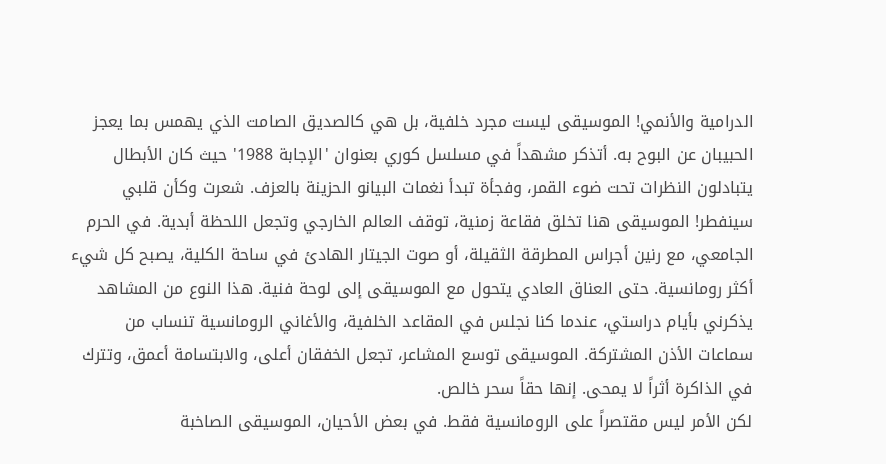الدرامية والأنمي! الموسيقى ليست مجرد خلفية، بل هي كالصديق الصامت الذي يهمس بما يعجز الحبيبان عن البوح به. أتذكر مشهداً في مسلسل كوري بعنوان 'الإجابة 1988' حيث كان الأبطال يتبادلون النظرات تحت ضوء القمر، وفجأة تبدأ نغمات البيانو الحزينة بالعزف. شعرت وكأن قلبي سينفطر! الموسيقى هنا تخلق فقاعة زمنية، توقف العالم الخارجي وتجعل اللحظة أبدية. في الحرم الجامعي، مع رنين أجراس المطرقة الثقيلة، أو صوت الجيتار الهادئ في ساحة الكلية، يصبح كل شيء أكثر رومانسية. حتى العناق العادي يتحول مع الموسيقى إلى لوحة فنية. هذا النوع من المشاهد يذكرني بأيام دراستي، عندما كنا نجلس في المقاعد الخلفية، والأغاني الرومانسية تنساب من سماعات الأذن المشتركة. الموسيقى توسع المشاعر، تجعل الخفقان أعلى، والابتسامة أعمق، وتترك في الذاكرة أثراً لا يمحى. إنها حقاً سحر خالص.
لكن الأمر ليس مقتصراً على الرومانسية فقط. في بعض الأحيان، الموسيقى الصاخبة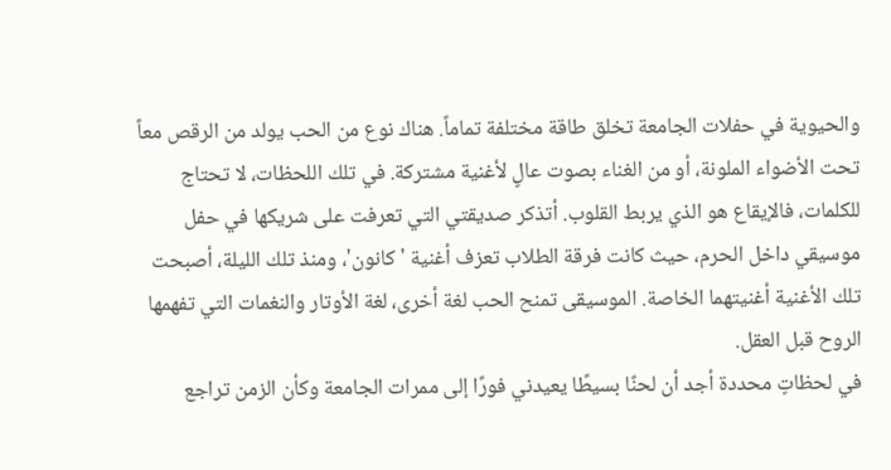والحيوية في حفلات الجامعة تخلق طاقة مختلفة تماماً. هناك نوع من الحب يولد من الرقص معاً تحت الأضواء الملونة، أو من الغناء بصوت عالٍ لأغنية مشتركة. في تلك اللحظات، لا تحتاج للكلمات، فالإيقاع هو الذي يربط القلوب. أتذكر صديقتي التي تعرفت على شريكها في حفل موسيقي داخل الحرم، حيث كانت فرقة الطلاب تعزف أغنية 'كانون'، ومنذ تلك الليلة، أصبحت تلك الأغنية أغنيتهما الخاصة. الموسيقى تمنح الحب لغة أخرى، لغة الأوتار والنغمات التي تفهمها الروح قبل العقل.
في لحظاتٍ محددة أجد أن لحنًا بسيطًا يعيدني فورًا إلى ممرات الجامعة وكأن الزمن تراجع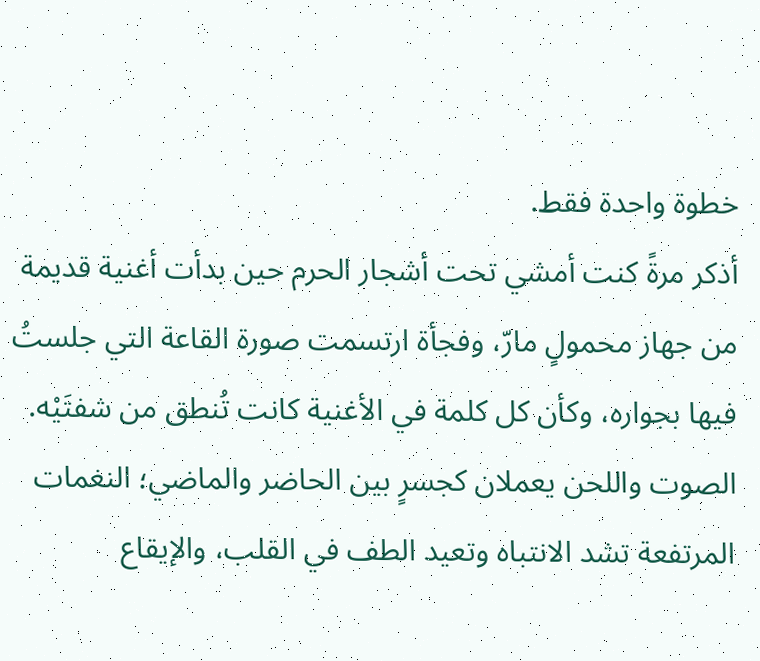خطوة واحدة فقط.
أذكر مرةً كنت أمشي تحت أشجار الحرم حين بدأت أغنية قديمة من جهاز محمولٍ مارّ، وفجأة ارتسمت صورة القاعة التي جلستُ فيها بجواره، وكأن كل كلمة في الأغنية كانت تُنطق من شفتَيْه. الصوت واللحن يعملان كجسرٍ بين الحاضر والماضي؛ النغمات المرتفعة تشد الانتباه وتعيد الطف في القلب، والإيقاع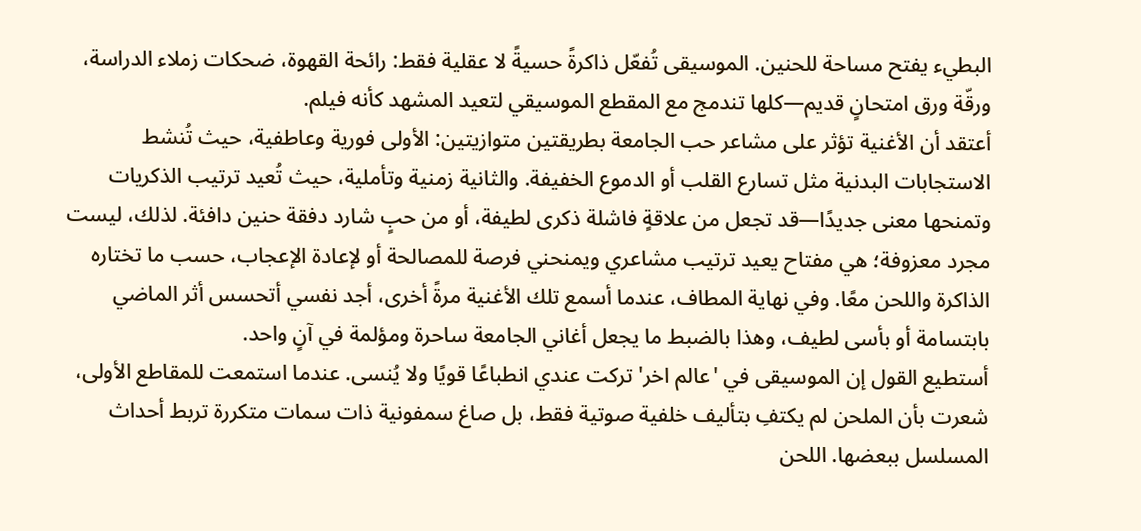البطيء يفتح مساحة للحنين. الموسيقى تُفعّل ذاكرةً حسيةً لا عقلية فقط: رائحة القهوة، ضحكات زملاء الدراسة، ورقّة ورق امتحانٍ قديم—كلها تندمج مع المقطع الموسيقي لتعيد المشهد كأنه فيلم.
أعتقد أن الأغنية تؤثر على مشاعر حب الجامعة بطريقتين متوازيتين: الأولى فورية وعاطفية، حيث تُنشط الاستجابات البدنية مثل تسارع القلب أو الدموع الخفيفة. والثانية زمنية وتأملية، حيث تُعيد ترتيب الذكريات وتمنحها معنى جديدًا—قد تجعل من علاقةٍ فاشلة ذكرى لطيفة، أو من حبٍ شارد دفقة حنين دافئة. لذلك، ليست مجرد معزوفة؛ هي مفتاح يعيد ترتيب مشاعري ويمنحني فرصة للمصالحة أو لإعادة الإعجاب، حسب ما تختاره الذاكرة واللحن معًا. وفي نهاية المطاف، عندما أسمع تلك الأغنية مرةً أخرى، أجد نفسي أتحسس أثر الماضي بابتسامة أو بأسى لطيف، وهذا بالضبط ما يجعل أغاني الجامعة ساحرة ومؤلمة في آنٍ واحد.
أستطيع القول إن الموسيقى في 'عالم اخر' تركت عندي انطباعًا قويًا ولا يُنسى. عندما استمعت للمقاطع الأولى، شعرت بأن الملحن لم يكتفِ بتأليف خلفية صوتية فقط، بل صاغ سمفونية ذات سمات متكررة تربط أحداث المسلسل ببعضها. اللحن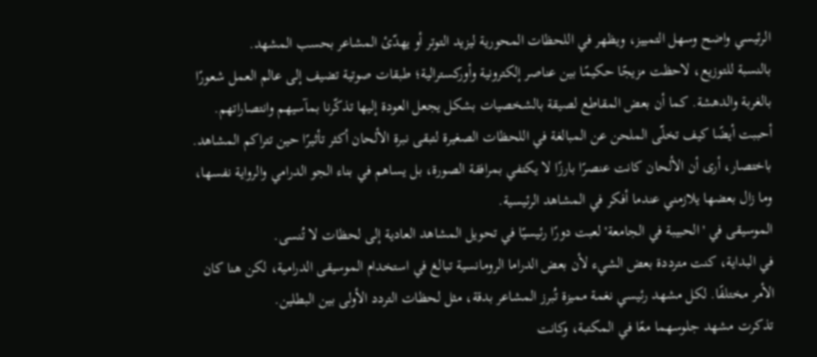الرئيسي واضح وسهل التمييز، ويظهر في اللحظات المحورية ليزيد التوتر أو يهدّئ المشاعر بحسب المشهد.
بالنسبة للتوزيع، لاحظت مزيجًا حكيمًا بين عناصر إلكترونية وأوركسترالية؛ طبقات صوتية تضيف إلى عالم العمل شعورًا بالغربة والدهشة. كما أن بعض المقاطع لصيقة بالشخصيات بشكل يجعل العودة إليها تذكّرنا بمآسيهم وانتصاراتهم. أحببت أيضًا كيف تخلّى الملحن عن المبالغة في اللحظات الصغيرة لتبقى نبرة الألحان أكثر تأثيرًا حين تتراكم المشاهد.
باختصار، أرى أن الألحان كانت عنصرًا بارزًا لا يكتفي بمرافقة الصورة، بل يساهم في بناء الجو الدرامي والرواية نفسها، وما زال بعضها يلازمني عندما أفكر في المشاهد الرئيسية.
الموسيقى في 'الحبيبة في الجامعة' لعبت دورًا رئيسيًا في تحويل المشاهد العادية إلى لحظات لا تُنسى.
في البداية، كنت مترددة بعض الشيء لأن بعض الدراما الرومانسية تبالغ في استخدام الموسيقى الدرامية، لكن هنا كان الأمر مختلفًا. لكل مشهد رئيسي نغمة مميزة تُبرز المشاعر بدقة، مثل لحظات التردد الأولى بين البطلين.
تذكرت مشهد جلوسهما معًا في المكتبة، وكانت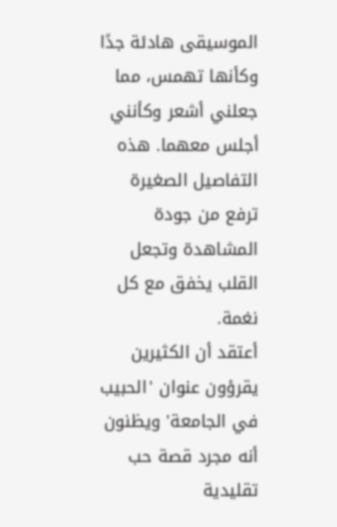الموسيقى هادئة جدًا وكأنها تهمس، مما جعلني أشعر وكأنني أجلس معهما. هذه التفاصيل الصغيرة ترفع من جودة المشاهدة وتجعل القلب يخفق مع كل نغمة.
أعتقد أن الكثيرين يقرؤون عنوان 'الحبيب في الجامعة' ويظنون أنه مجرد قصة حب تقليدية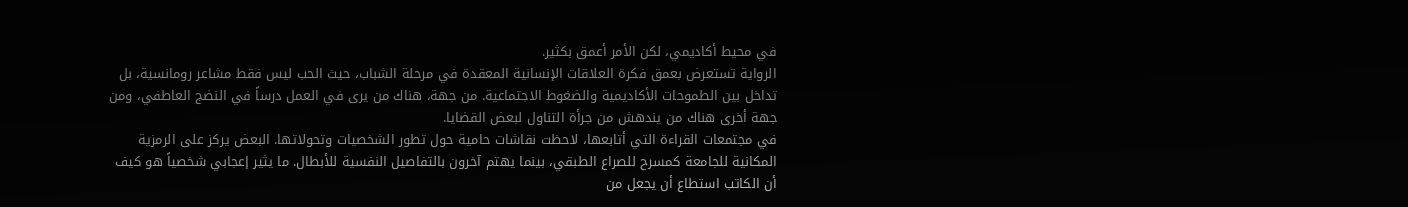في محيط أكاديمي، لكن الأمر أعمق بكثير.
الرواية تستعرض بعمق فكرة العلاقات الإنسانية المعقدة في مرحلة الشباب، حيث الحب ليس فقط مشاعر رومانسية، بل تداخل بين الطموحات الأكاديمية والضغوط الاجتماعية. من جهة، هناك من يرى في العمل درساً في النضج العاطفي، ومن جهة أخرى هناك من يندهش من جرأة التناول لبعض القضايا.
في مجتمعات القراءة التي أتابعها، لاحظت نقاشات حامية حول تطور الشخصيات وتحولاتها. البعض يركز على الرمزية المكانية للجامعة كمسرح للصراع الطبقي، بينما يهتم آخرون بالتفاصيل النفسية للأبطال. ما يثير إعجابي شخصياً هو كيف أن الكاتب استطاع أن يجعل من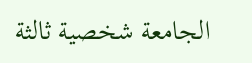الجامعة شخصية ثالثة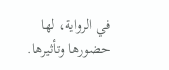في الرواية، لها حضورها وتأثيرها.